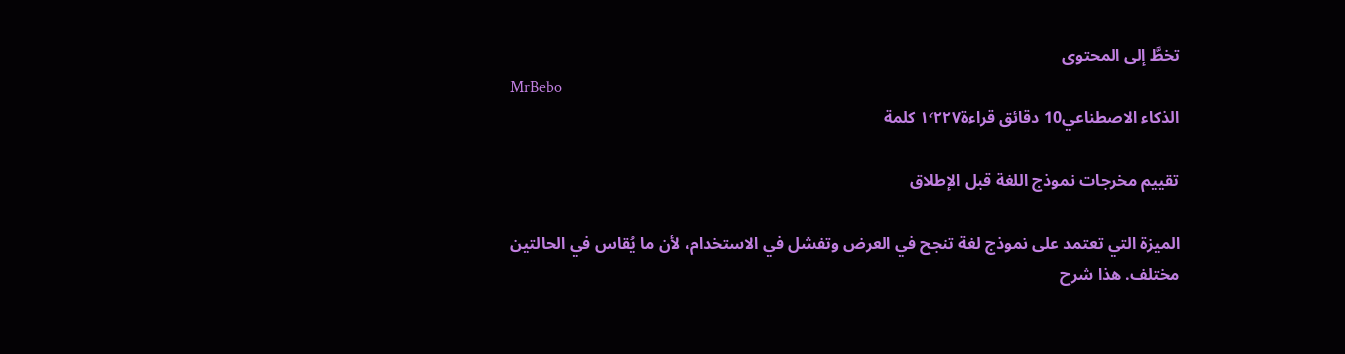تخطَّ إلى المحتوى
MrBebo
الذكاء الاصطناعي10 دقائق قراءة١٬٢٢٧ كلمة

تقييم مخرجات نموذج اللغة قبل الإطلاق

الميزة التي تعتمد على نموذج لغة تنجح في العرض وتفشل في الاستخدام، لأن ما يُقاس في الحالتين مختلف. هذا شرح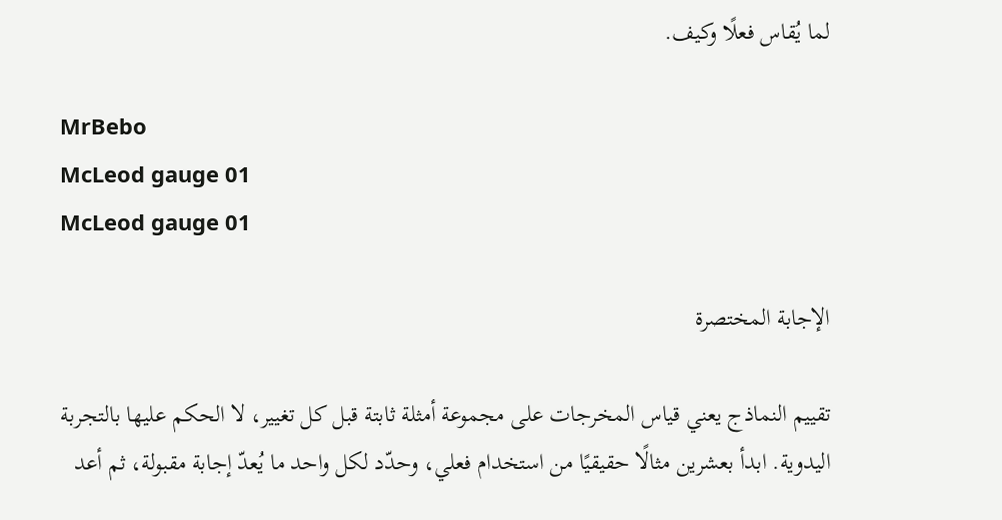لما يُقاس فعلًا وكيف.

MrBebo
McLeod gauge 01
McLeod gauge 01

الإجابة المختصرة

تقييم النماذج يعني قياس المخرجات على مجموعة أمثلة ثابتة قبل كل تغيير، لا الحكم عليها بالتجربة اليدوية. ابدأ بعشرين مثالًا حقيقيًا من استخدام فعلي، وحدّد لكل واحد ما يُعدّ إجابة مقبولة، ثم أعد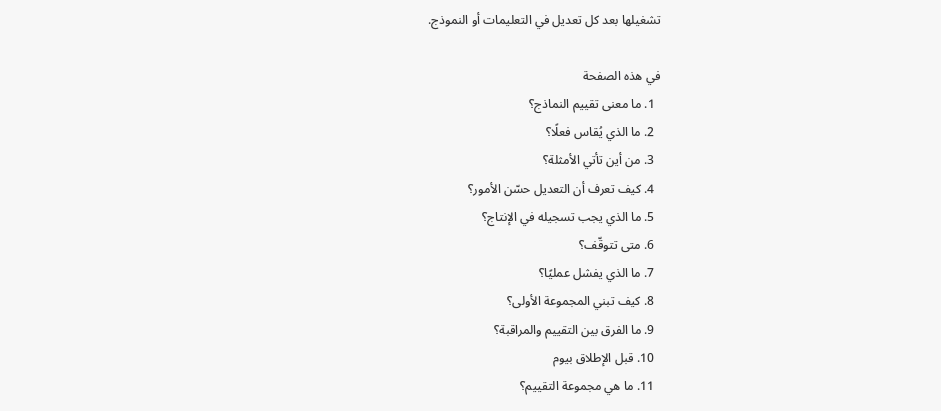تشغيلها بعد كل تعديل في التعليمات أو النموذج.

في هذه الصفحة
  1. ما معنى تقييم النماذج؟
  2. ما الذي يُقاس فعلًا؟
  3. من أين تأتي الأمثلة؟
  4. كيف تعرف أن التعديل حسّن الأمور؟
  5. ما الذي يجب تسجيله في الإنتاج؟
  6. متى تتوقّف؟
  7. ما الذي يفشل عمليًا؟
  8. كيف تبني المجموعة الأولى؟
  9. ما الفرق بين التقييم والمراقبة؟
  10. قبل الإطلاق بيوم
  11. ما هي مجموعة التقييم؟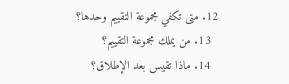12. متى تكفي مجموعة التقييم وحدها؟
  13. من يملك مجموعة التقييم؟
  14. ماذا تقيس بعد الإطلاق؟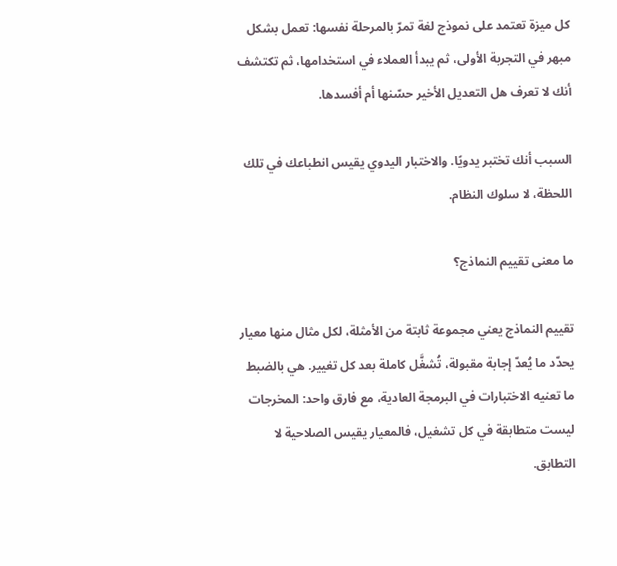كل ميزة تعتمد على نموذج لغة تمرّ بالمرحلة نفسها: تعمل بشكل مبهر في التجربة الأولى، ثم يبدأ العملاء في استخدامها، ثم تكتشف أنك لا تعرف هل التعديل الأخير حسّنها أم أفسدها.

السبب أنك تختبر يدويًا. والاختبار اليدوي يقيس انطباعك في تلك اللحظة، لا سلوك النظام.

ما معنى تقييم النماذج؟

تقييم النماذج يعني مجموعة ثابتة من الأمثلة، لكل مثال منها معيار يحدّد ما يُعدّ إجابة مقبولة، تُشغَّل كاملة بعد كل تغيير. هي بالضبط ما تعنيه الاختبارات في البرمجة العادية، مع فارق واحد: المخرجات ليست متطابقة في كل تشغيل، فالمعيار يقيس الصلاحية لا التطابق.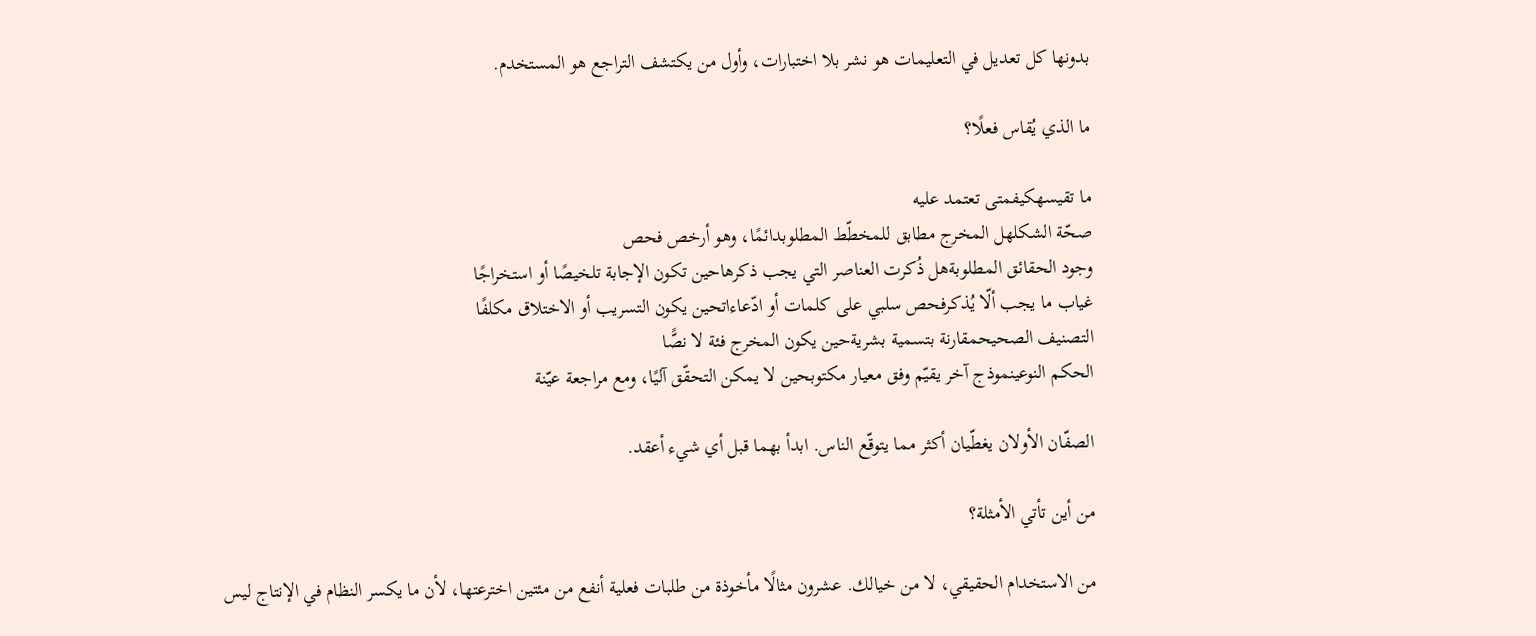بدونها كل تعديل في التعليمات هو نشر بلا اختبارات، وأول من يكتشف التراجع هو المستخدم.

ما الذي يُقاس فعلًا؟

ما تقيسهكيفمتى تعتمد عليه
صحّة الشكلهل المخرج مطابق للمخطّط المطلوبدائمًا، وهو أرخص فحص
وجود الحقائق المطلوبةهل ذُكرت العناصر التي يجب ذكرهاحين تكون الإجابة تلخيصًا أو استخراجًا
غياب ما يجب ألّا يُذكرفحص سلبي على كلمات أو ادّعاءاتحين يكون التسريب أو الاختلاق مكلفًا
التصنيف الصحيحمقارنة بتسمية بشريةحين يكون المخرج فئة لا نصًّا
الحكم النوعينموذج آخر يقيّم وفق معيار مكتوبحين لا يمكن التحقّق آليًا، ومع مراجعة عيّنة

الصفّان الأولان يغطّيان أكثر مما يتوقّع الناس. ابدأ بهما قبل أي شيء أعقد.

من أين تأتي الأمثلة؟

من الاستخدام الحقيقي، لا من خيالك. عشرون مثالًا مأخوذة من طلبات فعلية أنفع من مئتين اخترعتها، لأن ما يكسر النظام في الإنتاج ليس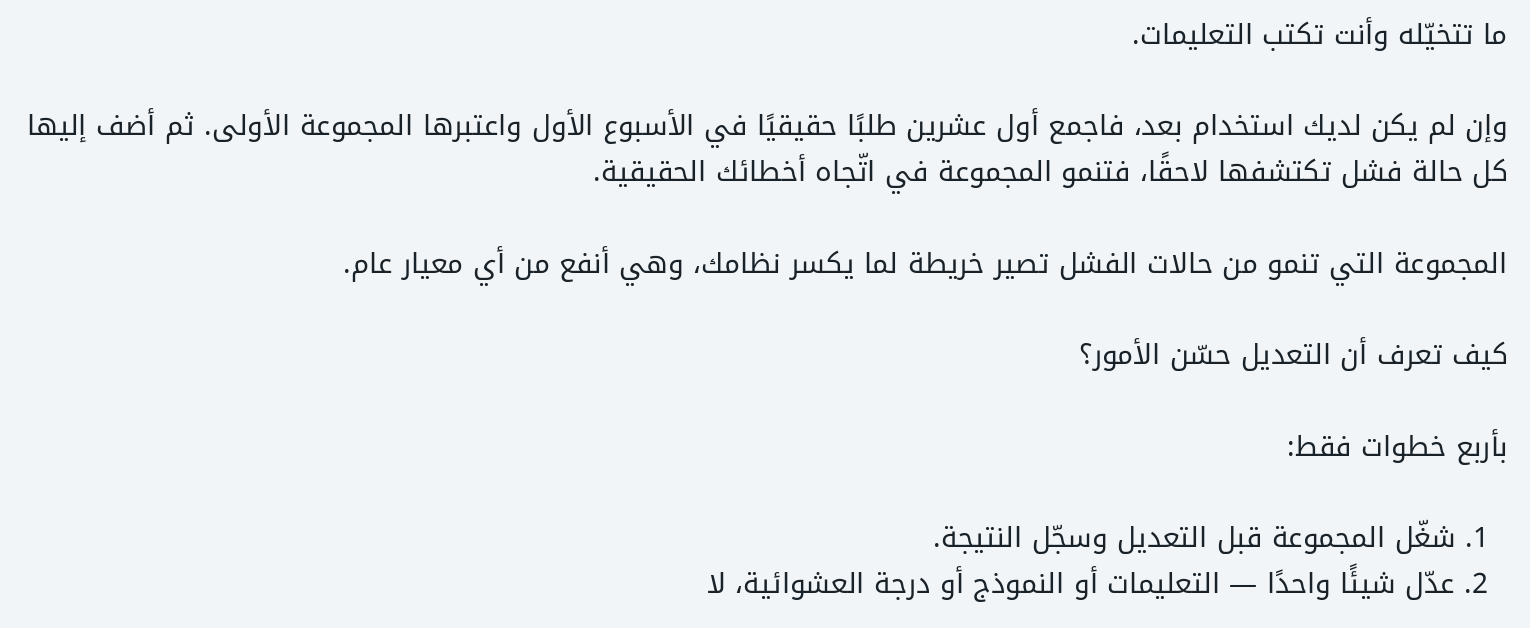ما تتخيّله وأنت تكتب التعليمات.

وإن لم يكن لديك استخدام بعد، فاجمع أول عشرين طلبًا حقيقيًا في الأسبوع الأول واعتبرها المجموعة الأولى. ثم أضف إليها كل حالة فشل تكتشفها لاحقًا، فتنمو المجموعة في اتّجاه أخطائك الحقيقية.

المجموعة التي تنمو من حالات الفشل تصير خريطة لما يكسر نظامك، وهي أنفع من أي معيار عام.

كيف تعرف أن التعديل حسّن الأمور؟

بأربع خطوات فقط:

  1. شغّل المجموعة قبل التعديل وسجّل النتيجة.
  2. عدّل شيئًا واحدًا — التعليمات أو النموذج أو درجة العشوائية، لا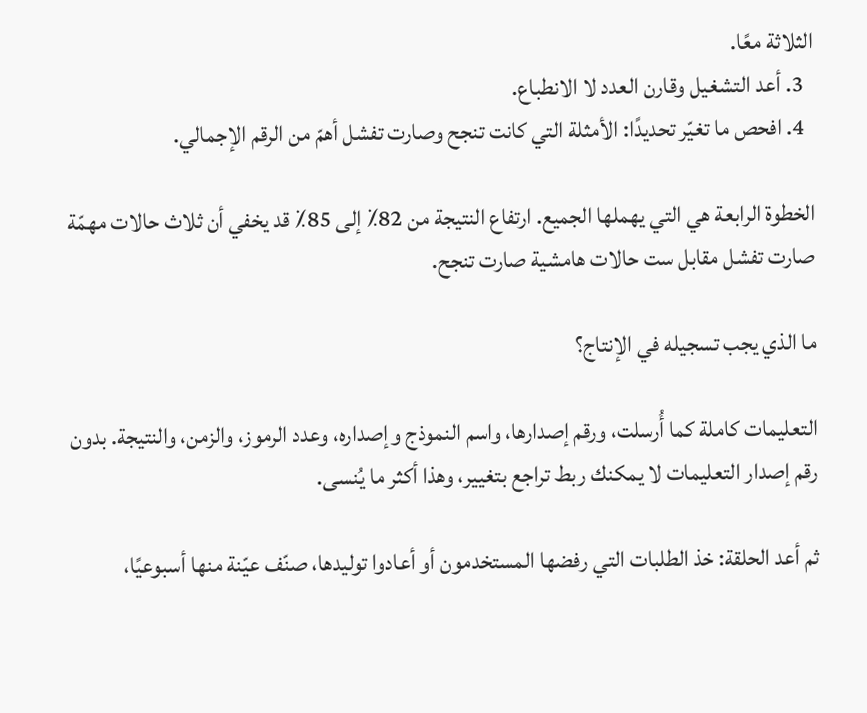الثلاثة معًا.
  3. أعد التشغيل وقارن العدد لا الانطباع.
  4. افحص ما تغيّر تحديدًا: الأمثلة التي كانت تنجح وصارت تفشل أهمّ من الرقم الإجمالي.

الخطوة الرابعة هي التي يهملها الجميع. ارتفاع النتيجة من 82٪ إلى 85٪ قد يخفي أن ثلاث حالات مهمّة صارت تفشل مقابل ست حالات هامشية صارت تنجح.

ما الذي يجب تسجيله في الإنتاج؟

التعليمات كاملة كما أُرسلت، ورقم إصدارها، واسم النموذج وإصداره، وعدد الرموز، والزمن، والنتيجة. بدون رقم إصدار التعليمات لا يمكنك ربط تراجع بتغيير، وهذا أكثر ما يُنسى.

ثم أعد الحلقة: خذ الطلبات التي رفضها المستخدمون أو أعادوا توليدها، صنّف عيّنة منها أسبوعيًا،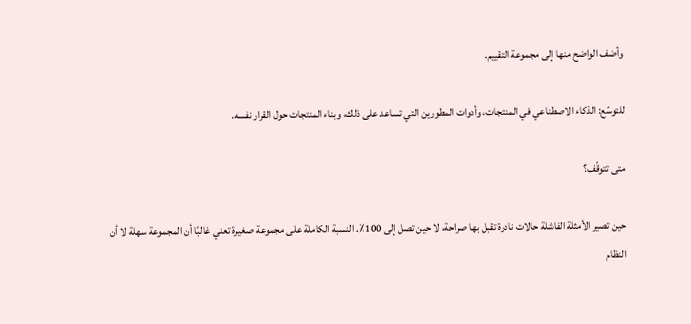وأضف الواضح منها إلى مجموعة التقييم.

للتوسّع: الذكاء الاصطناعي في المنتجات، وأدوات المطورين التي تساعد على ذلك، وبناء المنتجات حول القرار نفسه.

متى تتوقّف؟

حين تصير الأمثلة الفاشلة حالات نادرة تقبل بها صراحة، لا حين تصل إلى 100٪. النسبة الكاملة على مجموعة صغيرة تعني غالبًا أن المجموعة سهلة لا أن النظام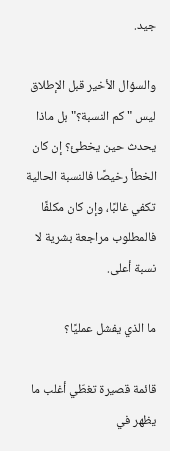جيد.

والسؤال الأخير قبل الإطلاق ليس "كم النسبة؟" بل ماذا يحدث حين يخطئ؟ إن كان الخطأ رخيصًا فالنسبة الحالية تكفي غالبًا، وإن كان مكلفًا فالمطلوب مراجعة بشرية لا نسبة أعلى.

ما الذي يفشل عمليًا؟

قائمة قصيرة تغطّي أغلب ما يظهر في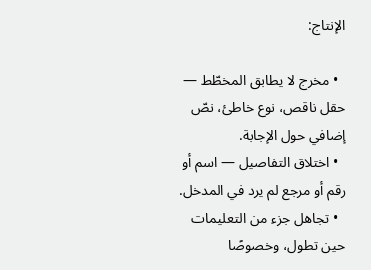الإنتاج:

  • مخرج لا يطابق المخطّط — حقل ناقص، نوع خاطئ، نصّ إضافي حول الإجابة.
  • اختلاق التفاصيل — اسم أو رقم أو مرجع لم يرد في المدخل.
  • تجاهل جزء من التعليمات حين تطول، وخصوصًا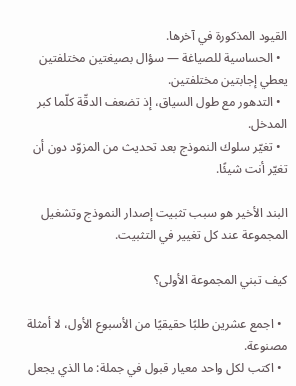القيود المذكورة في آخرها.
  • الحساسية للصياغة — سؤال بصيغتين مختلفتين يعطي إجابتين مختلفتين.
  • التدهور مع طول السياق، إذ تضعف الدقّة كلّما كبر المدخل.
  • تغيّر سلوك النموذج بعد تحديث من المزوّد دون أن تغيّر أنت شيئًا.

البند الأخير هو سبب تثبيت إصدار النموذج وتشغيل المجموعة عند كل تغيير في التثبيت.

كيف تبني المجموعة الأولى؟

  • اجمع عشرين طلبًا حقيقيًا من الأسبوع الأول، لا أمثلة مصنوعة.
  • اكتب لكل واحد معيار قبول في جملة: ما الذي يجعل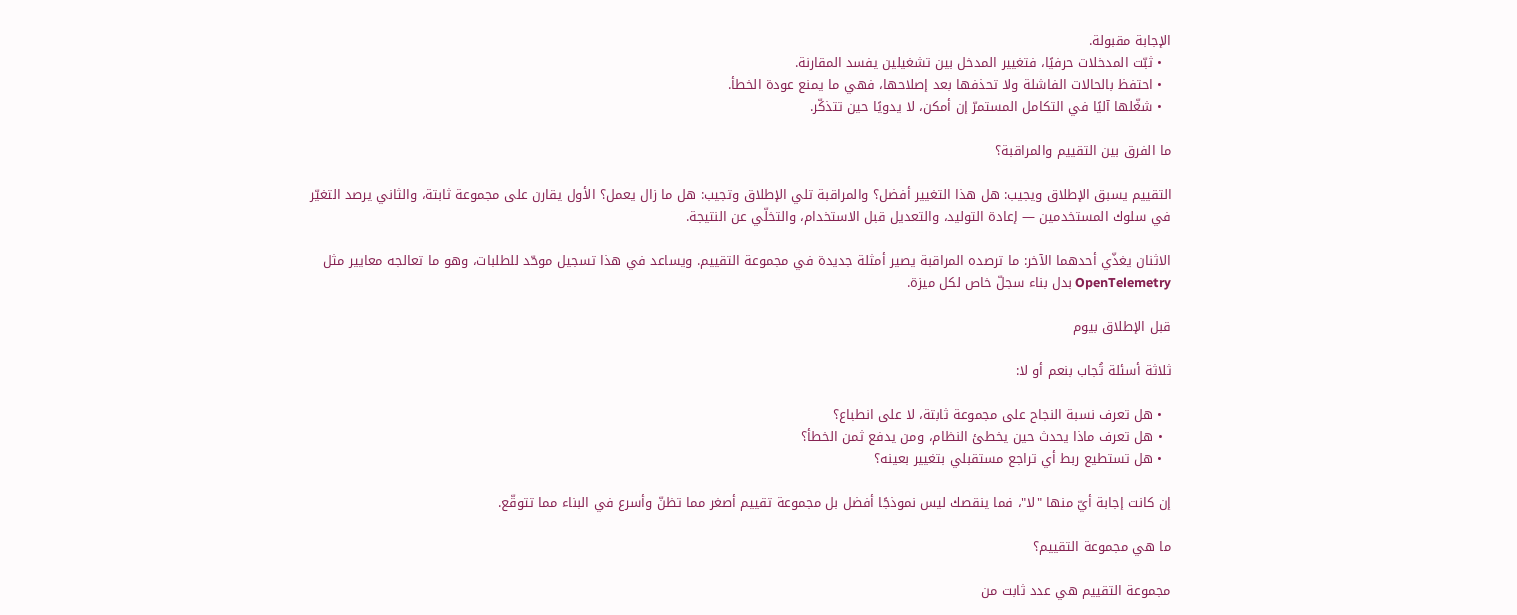الإجابة مقبولة.
  • ثبّت المدخلات حرفيًا، فتغيير المدخل بين تشغيلين يفسد المقارنة.
  • احتفظ بالحالات الفاشلة ولا تحذفها بعد إصلاحها، فهي ما يمنع عودة الخطأ.
  • شغّلها آليًا في التكامل المستمرّ إن أمكن، لا يدويًا حين تتذكّر.

ما الفرق بين التقييم والمراقبة؟

التقييم يسبق الإطلاق ويجيب: هل هذا التغيير أفضل؟ والمراقبة تلي الإطلاق وتجيب: هل ما زال يعمل؟ الأول يقارن على مجموعة ثابتة، والثاني يرصد التغيّر في سلوك المستخدمين — إعادة التوليد، والتعديل قبل الاستخدام، والتخلّي عن النتيجة.

الاثنان يغذّي أحدهما الآخر: ما ترصده المراقبة يصير أمثلة جديدة في مجموعة التقييم. ويساعد في هذا تسجيل موحّد للطلبات، وهو ما تعالجه معايير مثل OpenTelemetry بدل بناء سجلّ خاص لكل ميزة.

قبل الإطلاق بيوم

ثلاثة أسئلة تُجاب بنعم أو لا:

  • هل تعرف نسبة النجاح على مجموعة ثابتة، لا على انطباع؟
  • هل تعرف ماذا يحدث حين يخطئ النظام، ومن يدفع ثمن الخطأ؟
  • هل تستطيع ربط أي تراجع مستقبلي بتغيير بعينه؟

إن كانت إجابة أيّ منها "لا"، فما ينقصك ليس نموذجًا أفضل بل مجموعة تقييم أصغر مما تظنّ وأسرع في البناء مما تتوقّع.

ما هي مجموعة التقييم؟

مجموعة التقييم هي عدد ثابت من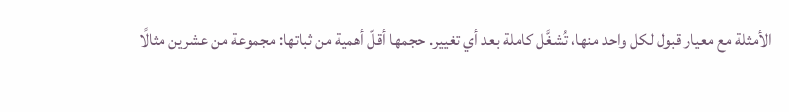الأمثلة مع معيار قبول لكل واحد منها، تُشغَّل كاملة بعد أي تغيير. حجمها أقلّ أهمية من ثباتها: مجموعة من عشرين مثالًا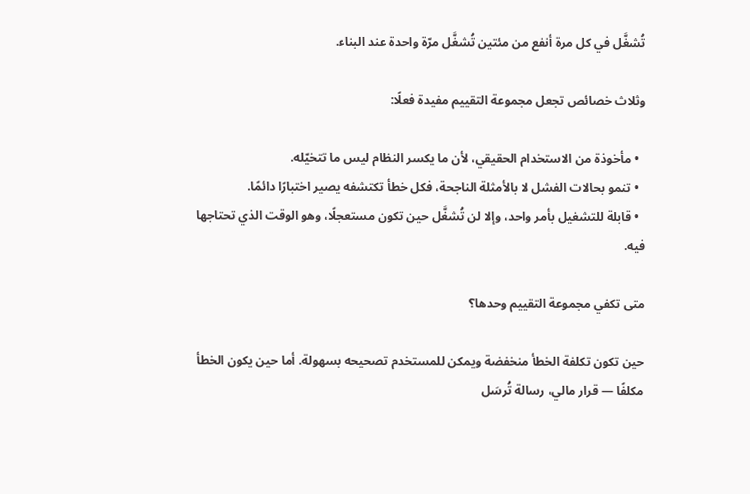تُشغَّل في كل مرة أنفع من مئتين تُشغَّل مرّة واحدة عند البناء.

وثلاث خصائص تجعل مجموعة التقييم مفيدة فعلًا:

  • مأخوذة من الاستخدام الحقيقي، لأن ما يكسر النظام ليس ما تتخيّله.
  • تنمو بحالات الفشل لا بالأمثلة الناجحة، فكل خطأ تكتشفه يصير اختبارًا دائمًا.
  • قابلة للتشغيل بأمر واحد، وإلا لن تُشغَّل حين تكون مستعجلًا، وهو الوقت الذي تحتاجها فيه.

متى تكفي مجموعة التقييم وحدها؟

حين تكون تكلفة الخطأ منخفضة ويمكن للمستخدم تصحيحه بسهولة. أما حين يكون الخطأ مكلفًا — قرار مالي، رسالة تُرسَل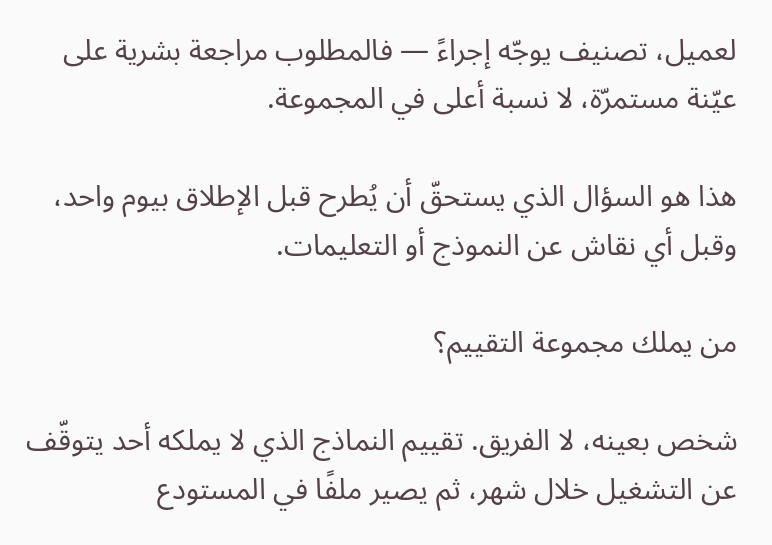لعميل، تصنيف يوجّه إجراءً — فالمطلوب مراجعة بشرية على عيّنة مستمرّة، لا نسبة أعلى في المجموعة.

هذا هو السؤال الذي يستحقّ أن يُطرح قبل الإطلاق بيوم واحد، وقبل أي نقاش عن النموذج أو التعليمات.

من يملك مجموعة التقييم؟

شخص بعينه، لا الفريق. تقييم النماذج الذي لا يملكه أحد يتوقّف عن التشغيل خلال شهر، ثم يصير ملفًا في المستودع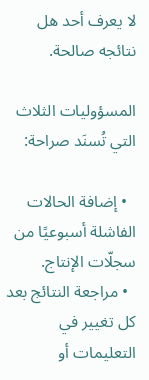لا يعرف أحد هل نتائجه صالحة.

المسؤوليات الثلاث التي تُسنَد صراحة:

  • إضافة الحالات الفاشلة أسبوعيًا من سجلّات الإنتاج.
  • مراجعة النتائج بعد كل تغيير في التعليمات أو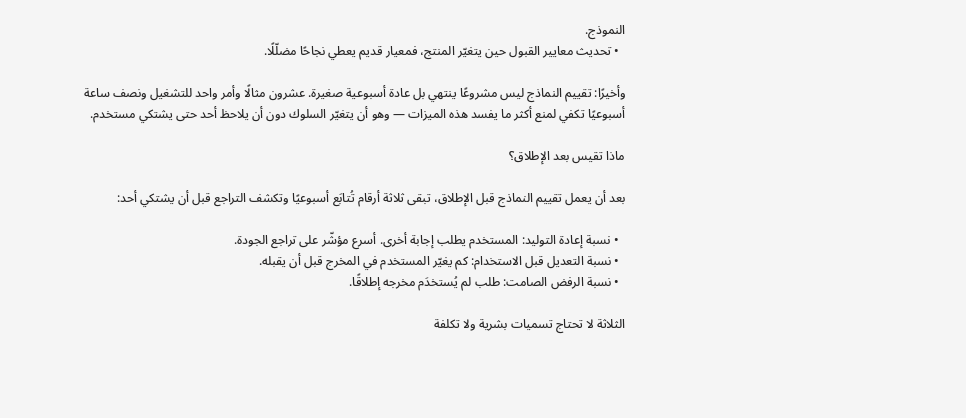النموذج.
  • تحديث معايير القبول حين يتغيّر المنتج، فمعيار قديم يعطي نجاحًا مضلّلًا.

وأخيرًا: تقييم النماذج ليس مشروعًا ينتهي بل عادة أسبوعية صغيرة. عشرون مثالًا وأمر واحد للتشغيل ونصف ساعة أسبوعيًا تكفي لمنع أكثر ما يفسد هذه الميزات — وهو أن يتغيّر السلوك دون أن يلاحظ أحد حتى يشتكي مستخدم.

ماذا تقيس بعد الإطلاق؟

بعد أن يعمل تقييم النماذج قبل الإطلاق، تبقى ثلاثة أرقام تُتابَع أسبوعيًا وتكشف التراجع قبل أن يشتكي أحد:

  • نسبة إعادة التوليد: المستخدم يطلب إجابة أخرى. أسرع مؤشّر على تراجع الجودة.
  • نسبة التعديل قبل الاستخدام: كم يغيّر المستخدم في المخرج قبل أن يقبله.
  • نسبة الرفض الصامت: طلب لم يُستخدَم مخرجه إطلاقًا.

الثلاثة لا تحتاج تسميات بشرية ولا تكلفة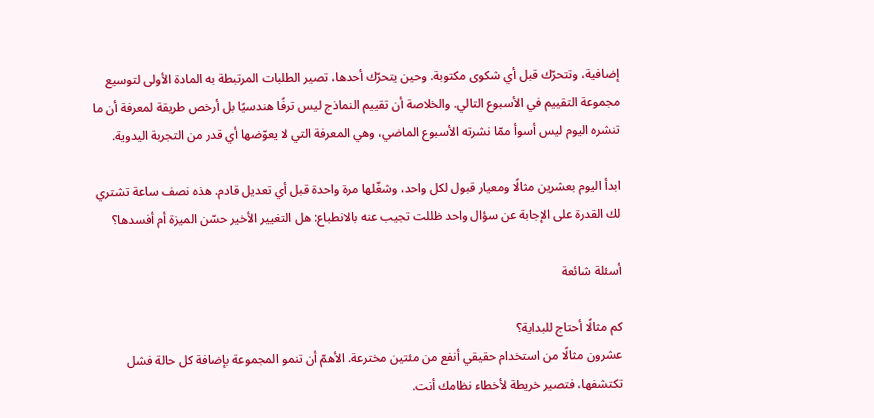إضافية، وتتحرّك قبل أي شكوى مكتوبة. وحين يتحرّك أحدها، تصير الطلبات المرتبطة به المادة الأولى لتوسيع مجموعة التقييم في الأسبوع التالي. والخلاصة أن تقييم النماذج ليس ترفًا هندسيًا بل أرخص طريقة لمعرفة أن ما تنشره اليوم ليس أسوأ ممّا نشرته الأسبوع الماضي، وهي المعرفة التي لا يعوّضها أي قدر من التجربة اليدوية.

ابدأ اليوم بعشرين مثالًا ومعيار قبول لكل واحد، وشغّلها مرة واحدة قبل أي تعديل قادم. هذه نصف ساعة تشتري لك القدرة على الإجابة عن سؤال واحد ظللت تجيب عنه بالانطباع: هل التغيير الأخير حسّن الميزة أم أفسدها؟

أسئلة شائعة

كم مثالًا أحتاج للبداية؟
عشرون مثالًا من استخدام حقيقي أنفع من مئتين مخترعة. الأهمّ أن تنمو المجموعة بإضافة كل حالة فشل تكتشفها، فتصير خريطة لأخطاء نظامك أنت.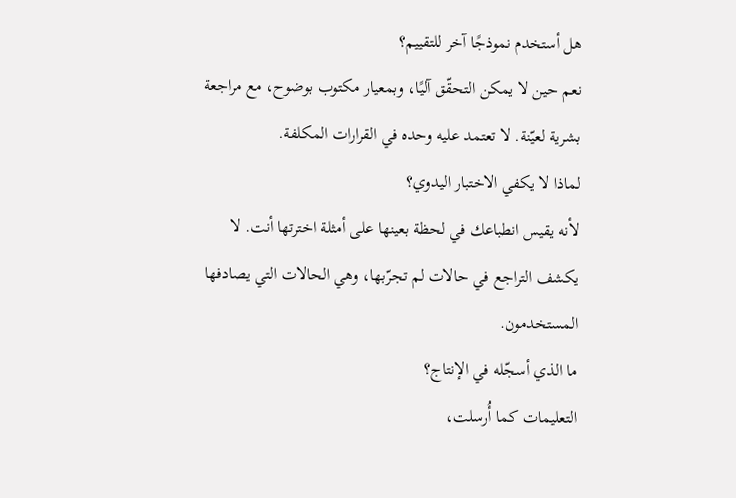هل أستخدم نموذجًا آخر للتقييم؟
نعم حين لا يمكن التحقّق آليًا، وبمعيار مكتوب بوضوح، مع مراجعة بشرية لعيّنة. لا تعتمد عليه وحده في القرارات المكلفة.
لماذا لا يكفي الاختبار اليدوي؟
لأنه يقيس انطباعك في لحظة بعينها على أمثلة اخترتها أنت. لا يكشف التراجع في حالات لم تجرّبها، وهي الحالات التي يصادفها المستخدمون.
ما الذي أسجّله في الإنتاج؟
التعليمات كما أُرسلت،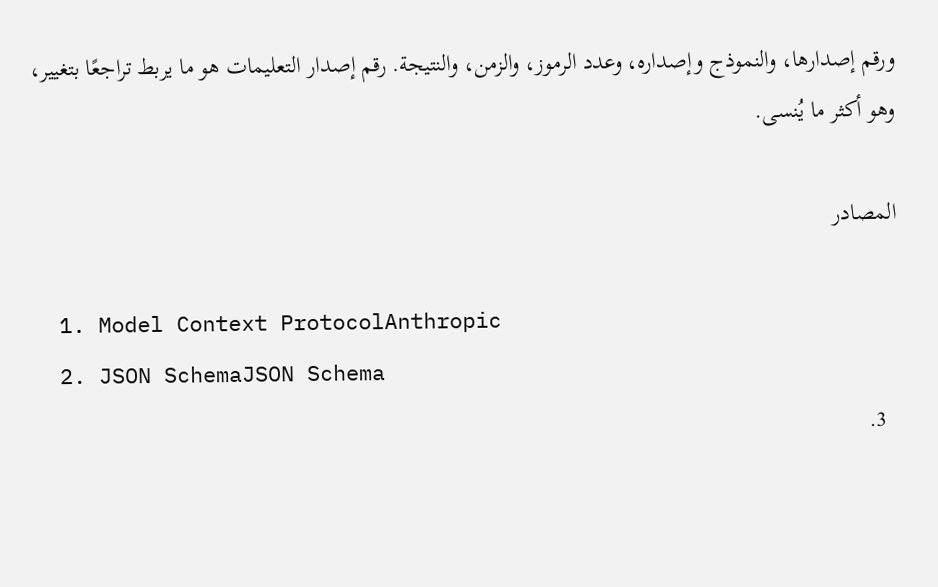ورقم إصدارها، والنموذج وإصداره، وعدد الرموز، والزمن، والنتيجة. رقم إصدار التعليمات هو ما يربط تراجعًا بتغيير، وهو أكثر ما يُنسى.

المصادر

  1. Model Context ProtocolAnthropic
  2. JSON SchemaJSON Schema
  3.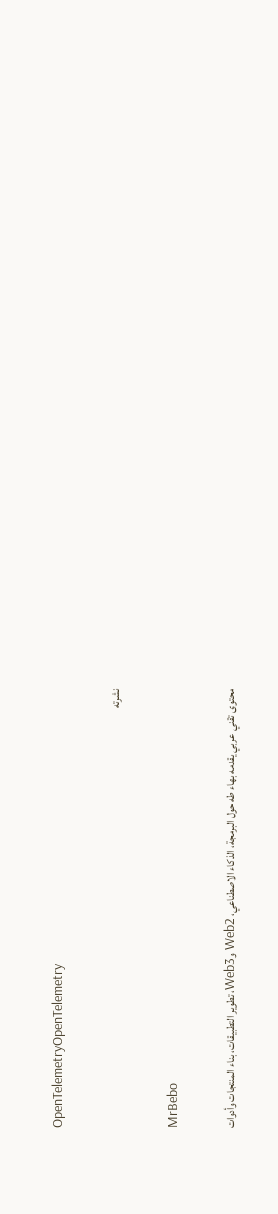OpenTelemetryOpenTelemetry

نشرته

MrBebo

محتوى تقني عربي يقدمه بهاء طه حول البرمجة، الذكاء الاصطناعي، Web2 وWeb3، تطوير التطبيقات، بناء المنتجات وأدوات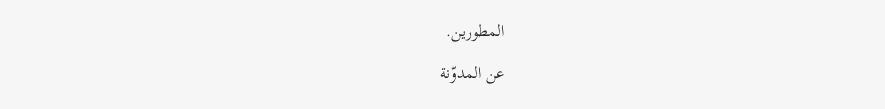المطورين.

عن المدوّنة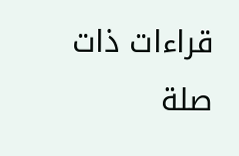قراءات ذات صلة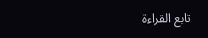تابع القراءة